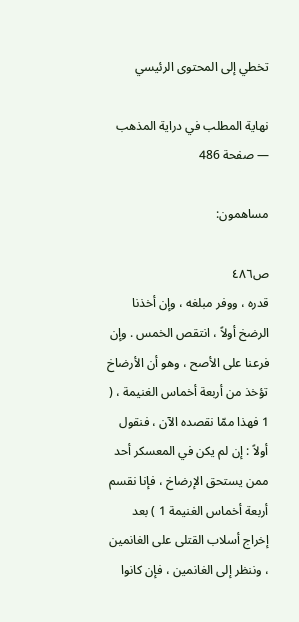تخطي إلى المحتوى الرئيسي

نهاية المطلب في دراية المذهب — صفحة 486

مساهمون:

ص٤٨٦
قدره ، ووفر مبلغه ، وإن أخذنا الرضخ أولاً ، انتقص الخمس . وإن فرعنا على الأصح ، وهو أن الأرضاخ تؤخذ من أربعة أخماس الغنيمة ، ( 1 فهذا ممّا نقصده الآن ، فنقول أولاً : إن لم يكن في المعسكر أحد ممن يستحق الإرضاخ ، فإنا نقسم أربعة أخماس الغنيمة 1 ) بعد إخراج أسلاب القتلى على الغانمين ، وننظر إلى الغانمين ، فإن كانوا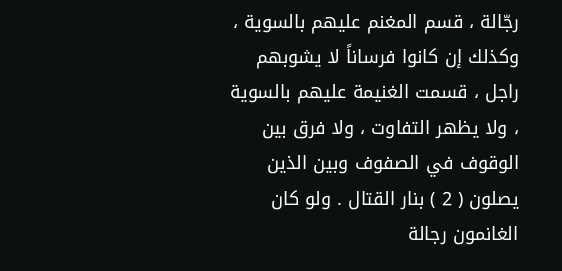رجّالة ، قسم المغنم عليهم بالسوية ، وكذلك إن كانوا فرساناً لا يشوبهم راجل ، قسمت الغنيمة عليهم بالسوية ، ولا يظهر التفاوت ، ولا فرق بين الوقوف في الصفوف وبين الذين يصلون ( 2 ) بنار القتال . ولو كان الغانمون رجالة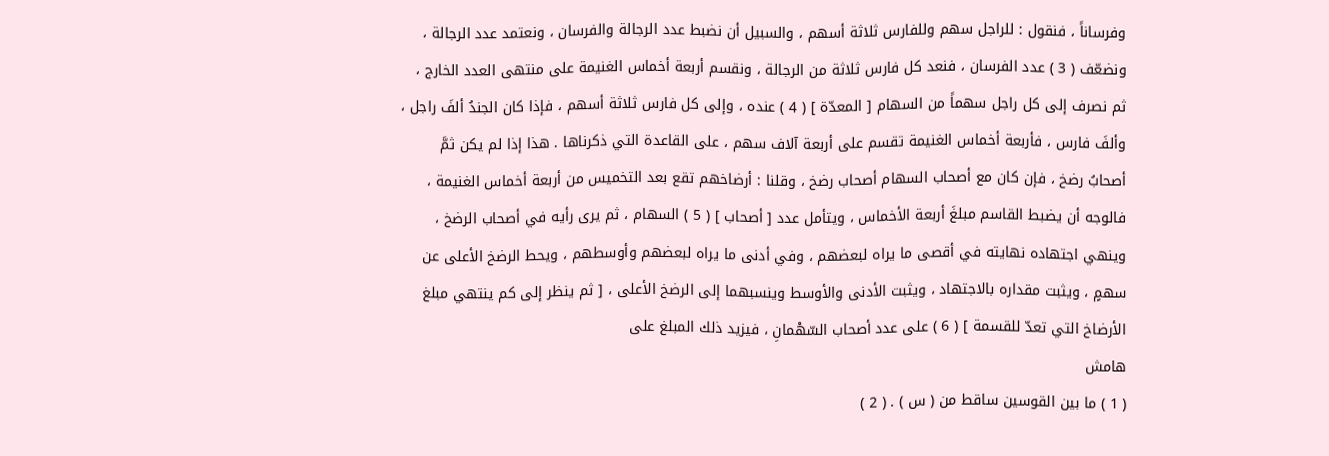وفرساناً ، فنقول : للراجل سهم وللفارس ثلاثة أسهم ، والسبيل أن نضبط عدد الرجالة والفرسان ، ونعتمد عدد الرجالة ، ونضعّف ( 3 ) عدد الفرسان ، فنعد كل فارس ثلاثة من الرجالة ، ونقسم أربعة أخماس الغنيمة على منتهى العدد الخارج ، ثم نصرف إلى كل راجل سهماً من السهام [ المعدّة ] ( 4 ) عنده ، وإلى كل فارس ثلاثة أسهم ، فإذا كان الجندُ ألفَ راجل ، وألفَ فارس ، فأربعة أخماس الغنيمة تقسم على أربعة آلاف سهم ، على القاعدة التي ذكرناها . هذا إذا لم يكن ثمَّ أصحابُ رضخ ، فإن كان مع أصحاب السهام أصحاب رضخ ، وقلنا : أرضاخهم تقع بعد التخميس من أربعة أخماس الغنيمة ، فالوجه أن يضبط القاسم مبلغَ أربعة الأخماس ، ويتأمل عدد [ أصحاب ] ( 5 ) السهام ، ثم يرى رأيه في أصحاب الرضخ ، وينهي اجتهاده نهايته في أقصى ما يراه لبعضهم ، وفي أدنى ما يراه لبعضهم وأوسطهم ، ويحط الرضخ الأعلى عن سهمٍ ، ويثبت مقداره بالاجتهاد ، ويثبت الأدنى والأوسط وينسبهما إلى الرضخ الأعلى ، [ ثم ينظر إلى كم ينتهي مبلغ الأرضاخ التي تعدّ للقسمة ] ( 6 ) على عدد أصحاب السّهْمانِ ، فيزيد ذلك المبلغ على
هامش
( 1 ) ما بين القوسين ساقط من ( س ) . ( 2 )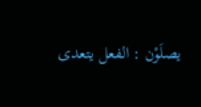يصلَوْن : الفعل يتعدى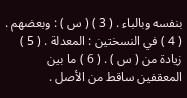بنفسه وبالباء . ( 3 ) ( س ) : وبعضهم . ( 4 ) في النسختين : المعدلة . ( 5 ) زيادة من ( س ) . ( 6 ) ما بين المعقفين ساقط من الأصل .